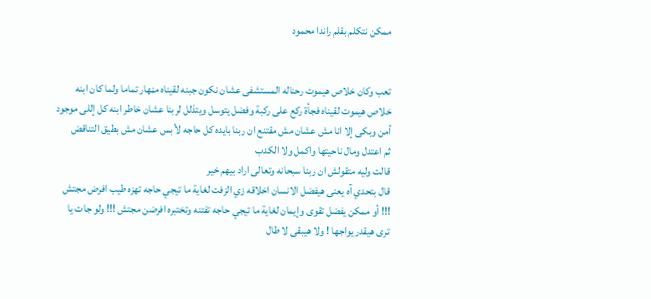ممكن نتكلم بقلم راندا محمود


تعب وكان خلاص ھيموت رحناله المستشفى عشان نكون جبنه لقيناه مڼهار تماما ولما كان ابنه خلاص ھيموت لقيناه فجأة ركع على ركبة وفضل يتوسل ويتذلل لربنا عشان خاطر ابنه كل إللى موجود أمن وبكى إلا انا مش عشان مش مقتنع ان ربنا بايده كل حاجه لأ بس عشان مش بطيق التناقض
ثم اعتدل ومال ناحيتها واكمل ولا الكدب
قالت وليه متقولش ان ربنا سبحانه وتعالى اراد بيهم خير
قال بتحدي آه يعنى هيفضل الانسان اخلاقه زي الزفت لغاية ما تيجي حاجه تهزه طيب افرض مجتش !!! أو ممكن يفضل تقوى وإيمان لغاية ما تيجي حاجه تفتنه وتختبره افرضن مجتش !!! ولو جات يا ترى هيقدر يواجها ! ولا هيبقى لا طال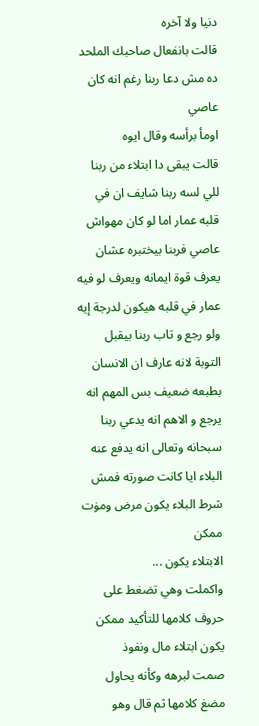دنيا ولا آخره
قالت بانفعال صاحبك الملحد ده مش دعا ربنا رغم انه كان عاصي
اومأ برأسه وقال ايوه
قالت يبقى دا ابتلاء من ربنا للي لسه ربنا شايف ان في قلبه عمار اما لو كان مهواش عاصي فربنا بيختبره عشان يعرف قوة ايمانه ويعرف لو فيه عمار في قلبه هيكون لدرجة إيه ولو رجع و تاب ربنا بيقبل التوبة لانه عارف ان الانسان بطبعه ضعيف بس المهم انه يرجع و الاهم انه يدعي ربنا سبحانه وتعالى انه يدفع عنه البلاء ايا كانت صورته فمش شرط البلاء يكون مرض ومۏت ممكن
الابتلاء يكون ...
واكملت وهي تضغط على حروف كلامها للتأكيد ممكن يكون ابتلاء مال ونفوذ
صمت لبرهه وكأنه يحاول مضغ كلامها ثم قال وهو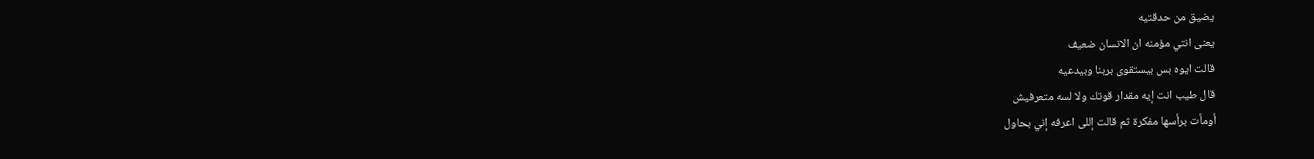يضيق من حدقتيه
يعنى انتي مؤمنه ان الانسان ضعيف
قالت ايوه بس بيستقوى بربنا وبيدعيه
قال طيب انت إيه مقدار قوتك ولا لسه متعرفيش
أومأت برأسها مفكرة ثم قالت إللى اعرفه إني بحاول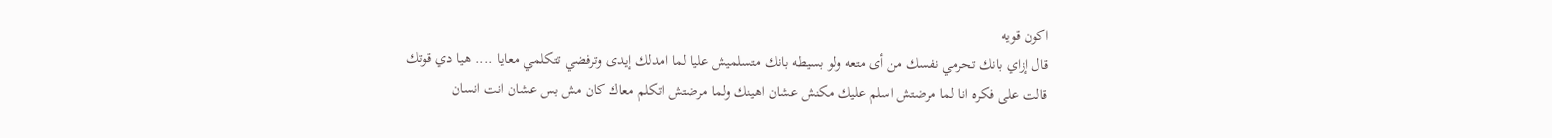اكون قويه
قال إزاي بانك تحرمي نفسك من أى متعه ولو بسيطه بانك متسلميش عليا لما امدلك إيدى وترفضي تتكلمي معايا .... هيا دي قوتك
قالت على فكره انا لما مرضتش اسلم عليك مكنش عشان اهينك ولما مرضتش اتكلم معاك كان مش بس عشان انت انسان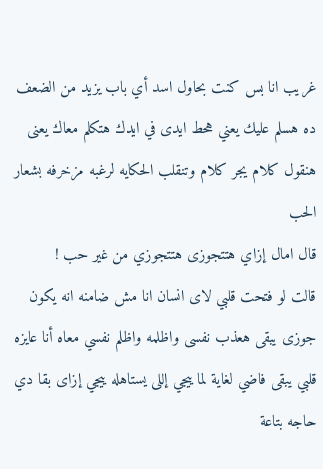غريب انا بس كنت بحاول اسد أي باب يزيد من الضعف ده هسلم عليك يعني هحط ايدى في ايدك هتكلم معاك يعنى هنقول كلام يجر كلام وتنقلب الحكايه لرغبه مزخرفه بشعار الحب
قال امال إزاي هتتجوزى هتتجوزي من غير حب !
قالت لو فتحت قلبي لاى انسان انا مش ضامنه انه يكون جوزى يبقى هعذب نفسى واظلمه واظلم نفسي معاه أنا عايزه قلبي يبقى فاضي لغاية لما ييجي إللى يستاهله ييجي إزاى بقا دي حاجه بتاعة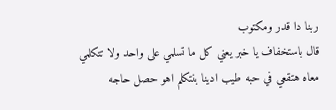ربنا دا قدر ومكتوب
قال باستخفاف يا خبر يعني كل ما تسلمي على واحد ولا تتكلمي معاه هتقعي في حبه طيب ادينا بنتكلم اهو حصل حاجه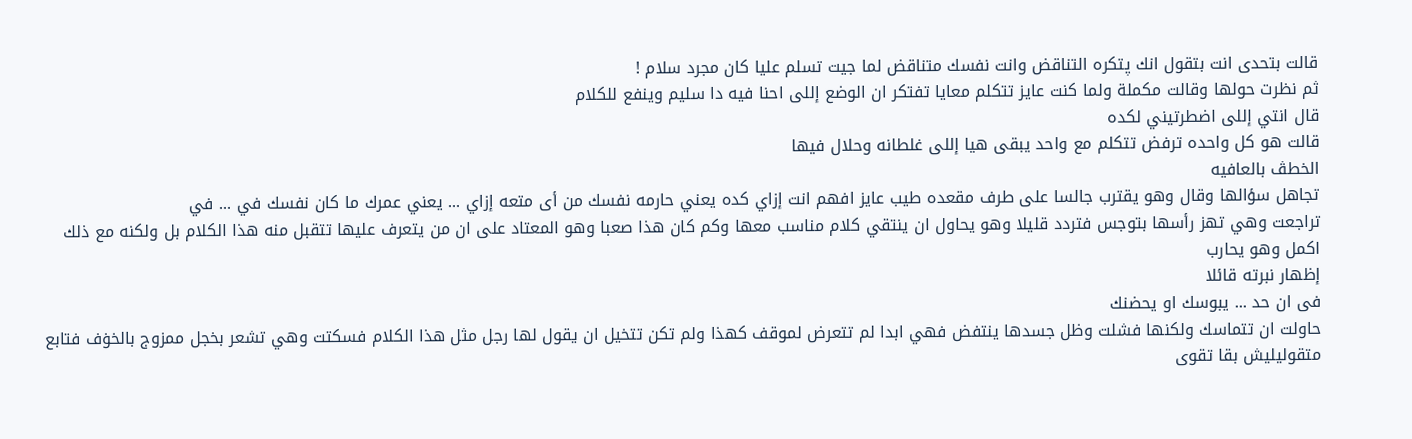قالت بتحدى انت بتقول انك پتكره التناقض وانت نفسك متناقض لما جيت تسلم عليا كان مجرد سلام !
ثم نظرت حولها وقالت مكملة ولما كنت عايز تتكلم معايا تفتكر ان الوضع إللى احنا فيه دا سليم وينفع للكلام
قال انتي إللى اضطرتيني لكده
قالت هو كل واحده ترفض تتكلم مع واحد يبقى هيا إللى غلطانه وحلال فيها
الخطڤ بالعافيه
تجاهل سؤالها وقال وهو يقترب جالسا على طرف مقعده طيب عايز افهم انت إزاي كده يعني حارمه نفسك من أى متعه إزاي ... يعني عمرك ما كان نفسك في ... في
تراجعت وهي تهز رأسها بتوجس فتردد قليلا وهو يحاول ان ينتقي كلام مناسب معها وكم كان هذا صعبا وهو المعتاد على ان من يتعرف عليها تتقبل منه هذا الكلام بل ولكنه مع ذلك اكمل وهو يحارب
إظهار نبرته قائلا
فى ان حد ... يبوسك او يحضنك
حاولت ان تتماسك ولكنها فشلت وظل جسدها ينتفض فهي ابدا لم تتعرض لموقف كهذا ولم تكن تتخيل ان يقول لها رجل مثل هذا الكلام فسكتت وهي تشعر بخجل ممزوج بالخۏف فتابع متقوليليش بقا تقوى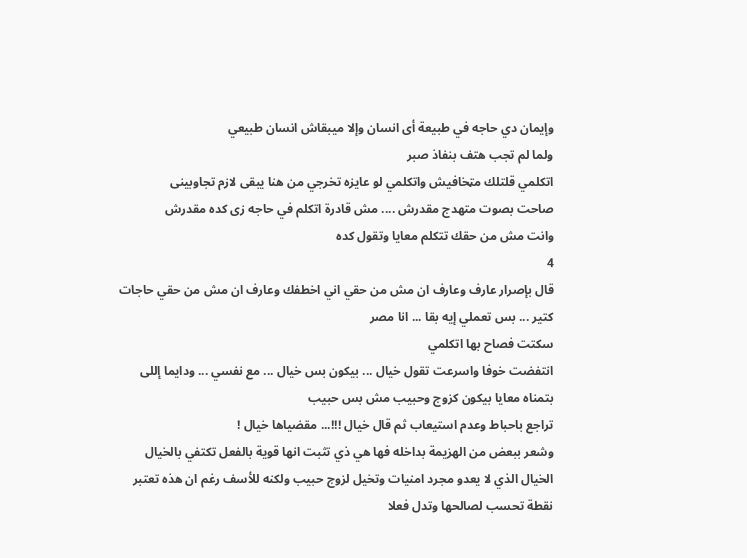وإيمان دي حاجه في طبيعة أى انسان وإلا ميبقاش انسان طبيعي
ولما لم تجب هتف بنفاذ صبر
اتكلمي قلتلك مټخافيش واتكلمي لو عايزه تخرجي من هنا يبقى لازم تجاوبينى
صاحت بصوت متهدج مقدرش .... مش قادرة اتكلم في حاجه زى كده مقدرش
وانت مش من حقك تتكلم معايا وتقول كده
4
قال بإصرار عارف وعارف ان مش من حقي اني اخطفك وعارف ان مش من حقي حاجات كتير ... بس تعملي إيه بقا ... انا مصر
سكتت فصاح بها اتكلمي
انتفضت خوفا واسرعت تقول خيال ... بيكون بس خيال ... مع نفسي ... ودايما إللى بتمناه معايا بيكون كزوج وحبيب مش بس حبيب
تراجع باحباط وعدم استيعاب ثم قال خيال !!!... مقضياها خيال !
وشعر ببعض من الهزيمة بداخله فها هي ذي تثبت انها قوية بالفعل تكتفي بالخيال الخيال الذي لا يعدو مجرد امنيات وتخيل لزوج حبيب ولكنه للأسف رغم ان هذه تعتبر نقطة تحسب لصالحها وتدل فعلا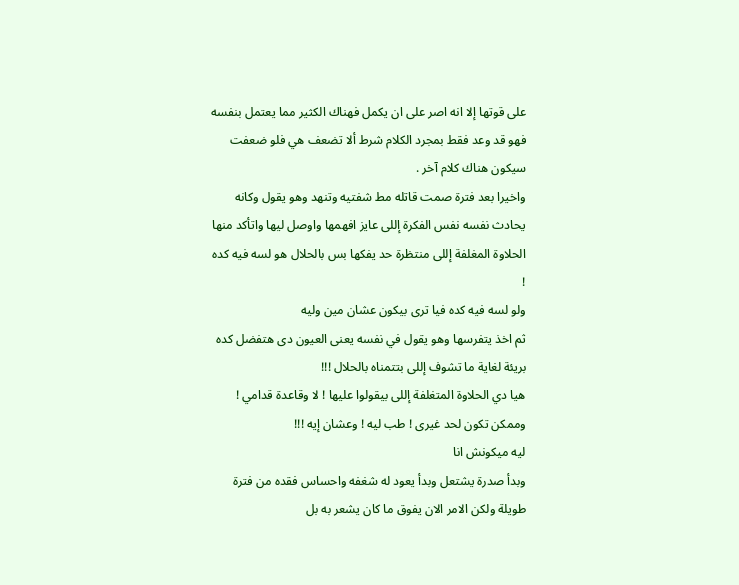على قوتها إلا انه اصر على ان يكمل فهناك الكثير مما يعتمل بنفسه فهو قد وعد فقط بمجرد الكلام شرط ألا تضعف هي فلو ضعفت سيكون هناك كلام آخر .
واخيرا بعد فترة صمت قاتله مط شفتيه وتنهد وهو يقول وكانه يحادث نفسه نفس الفكرة إللى عايز افهمها واوصل ليها واتأكد منها
الحلاوة المغلفة إللى منتظرة حد يفكها بس بالحلال هو لسه فيه كده !
ولو لسه فيه كده فيا ترى بيكون عشان مين وليه
ثم اخذ يتفرسها وهو يقول في نفسه يعنى العيون دى هتفضل كده بريئة لغاية ما تشوف إللى بتتمناه بالحلال !!!
هيا دي الحلاوة المتغلفة إللى بيقولوا عليها ! لا وقاعدة قدامي ! وممكن تكون لحد غيرى ! طب ليه ! وعشان إيه !!!
ليه ميكونش انا
وبدأ صدرة يشتعل وبدأ يعود له شغفه واحساس فقده من فترة طويلة ولكن الامر الان يفوق ما كان يشعر به بل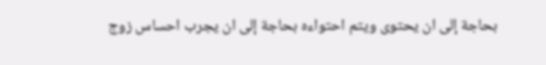بحاجة إلى ان يحتوى ويتم احتواءه بحاجة إلى ان يجرب احساس زوج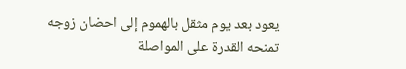يعود بعد يوم مثقل بالهموم إلى احضان زوجه تمنحه القدرة على المواصلة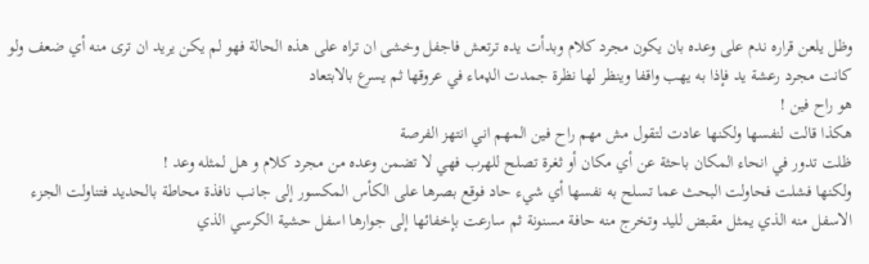وظل يلعن قراره ندم على وعده بان يكون مجرد كلام وبدأت يده ترتعش فاجفل وخشى ان تراه على هذه الحالة فهو لم يكن يريد ان ترى منه أي ضعف ولو كانت مجرد رعشة يد فإذا به يهب واقفا وينظر لها نظرة جمدت الډماء في عروقها ثم يسرع بالابتعاد
هو راح فين !
هكذا قالت لنفسها ولكنها عادت لتقول مش مهم راح فين المهم اني انتهز الفرصة
ظلت تدور في انحاء المكان باحثة عن أي مكان أو ثغرة تصلح للهرب فهي لا تضمن وعده من مجرد كلام و هل لمثله وعد !
ولكنها فشلت فحاولت البحث عما تسلح به نفسها أي شيء حاد فوقع بصرها على الكأس المكسور إلى جانب نافذة محاطة بالحديد فتناولت الجزء الاسفل منه الذي يمثل مقبض لليد وتخرج منه حافة مسنونة ثم سارعت بإخفائها إلى جوارها اسفل حشية الكرسي الذي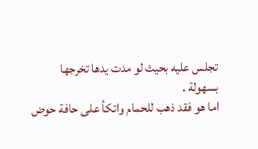تجلس عليه بحيث لو مدت يدها تخرجها بسهولة .
اما هو فقد ذهب للحمام واتكأ على حافة حوض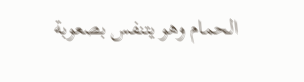الحمام وهو يتنفس بصعوبة